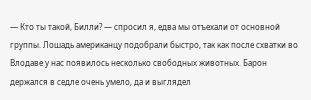— Кто ты такой, Билли? — спросил я, едва мы отъехали от основной группы. Лошадь американцу подобрали быстро, так как после схватки во Влодаве у нас появилось несколько свободных животных. Барон держался в седле очень умело, да и выглядел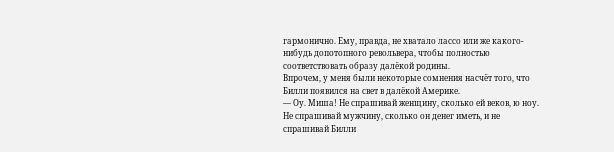гармонично. Ему, правда, не хватало лассо или же какого-нибудь допотопного револьвера, чтобы полностью соответствовать образу далёкой родины.
Впрочем, у меня были некоторые сомнения насчёт того, что Билли появился на свет в далёкой Америке.
— Оу. Миша! Не спрашивай женщину, сколько ей веков, ю ноу. Не спрашивай мужчину, сколько он денег иметь, и не спрашивай Билли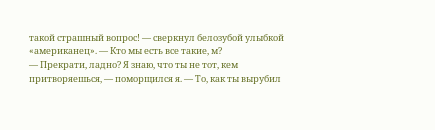такой страшный вопрос! — сверкнул белозубой улыбкой «американец». — Кто мы есть все такие, м?
— Прекрати, ладно? Я знаю, что ты не тот, кем притворяешься, — поморщился я. — То, как ты вырубил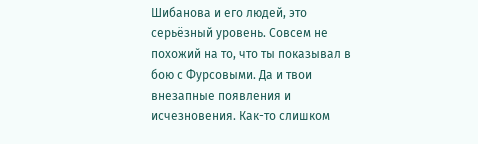Шибанова и его людей, это серьёзный уровень. Совсем не похожий на то, что ты показывал в бою с Фурсовыми. Да и твои внезапные появления и исчезновения. Как-то слишком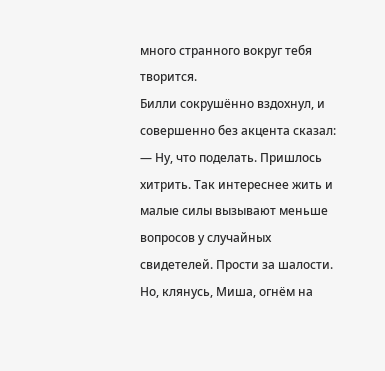много странного вокруг тебя творится.
Билли сокрушённо вздохнул, и совершенно без акцента сказал:
— Ну, что поделать. Пришлось хитрить. Так интереснее жить и малые силы вызывают меньше вопросов у случайных свидетелей. Прости за шалости. Но, клянусь, Миша, огнём на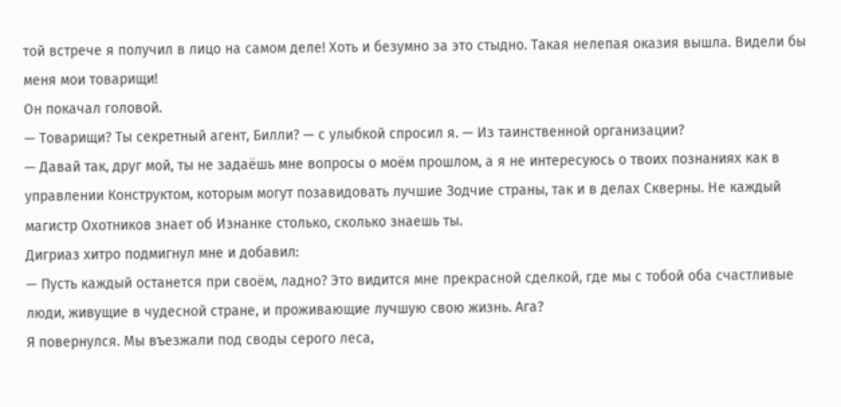той встрече я получил в лицо на самом деле! Хоть и безумно за это стыдно. Такая нелепая оказия вышла. Видели бы меня мои товарищи!
Он покачал головой.
— Товарищи? Ты секретный агент, Билли? — с улыбкой спросил я. — Из таинственной организации?
— Давай так, друг мой, ты не задаёшь мне вопросы о моём прошлом, а я не интересуюсь о твоих познаниях как в управлении Конструктом, которым могут позавидовать лучшие Зодчие страны, так и в делах Скверны. Не каждый магистр Охотников знает об Изнанке столько, сколько знаешь ты.
Дигриаз хитро подмигнул мне и добавил:
— Пусть каждый останется при своём, ладно? Это видится мне прекрасной сделкой, где мы с тобой оба счастливые люди, живущие в чудесной стране, и проживающие лучшую свою жизнь. Ага?
Я повернулся. Мы въезжали под своды серого леса,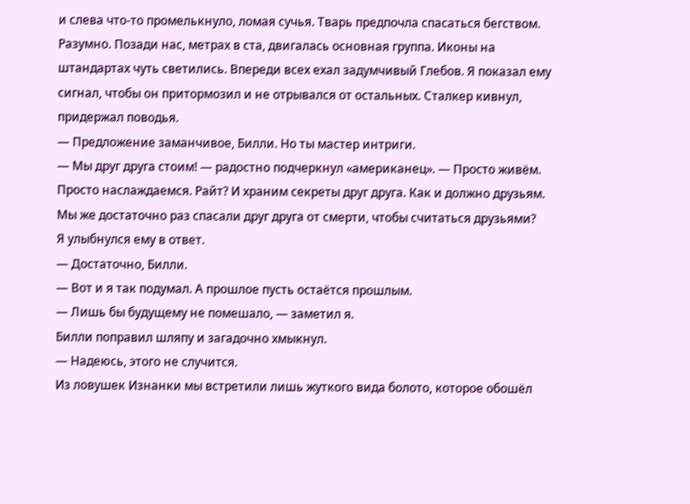и слева что-то промелькнуло, ломая сучья. Тварь предпочла спасаться бегством. Разумно. Позади нас, метрах в ста, двигалась основная группа. Иконы на штандартах чуть светились. Впереди всех ехал задумчивый Глебов. Я показал ему сигнал, чтобы он притормозил и не отрывался от остальных. Сталкер кивнул, придержал поводья.
— Предложение заманчивое, Билли. Но ты мастер интриги.
— Мы друг друга стоим! — радостно подчеркнул «американец». — Просто живём. Просто наслаждаемся. Райт? И храним секреты друг друга. Как и должно друзьям. Мы же достаточно раз спасали друг друга от смерти, чтобы считаться друзьями?
Я улыбнулся ему в ответ.
— Достаточно, Билли.
— Вот и я так подумал. А прошлое пусть остаётся прошлым.
— Лишь бы будущему не помешало, — заметил я.
Билли поправил шляпу и загадочно хмыкнул.
— Надеюсь, этого не случится.
Из ловушек Изнанки мы встретили лишь жуткого вида болото, которое обошёл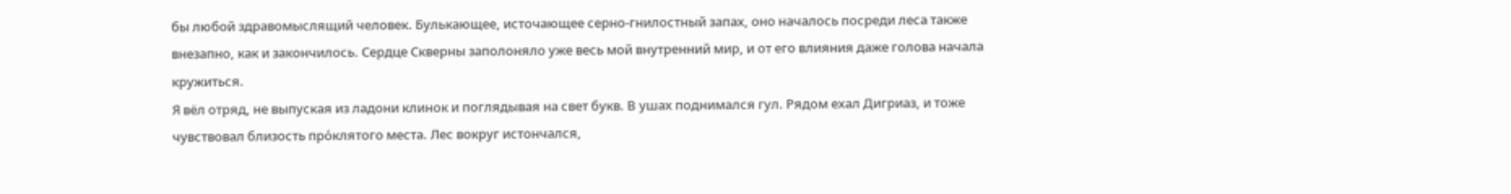бы любой здравомыслящий человек. Булькающее, источающее серно-гнилостный запах, оно началось посреди леса также внезапно, как и закончилось. Сердце Скверны заполоняло уже весь мой внутренний мир, и от его влияния даже голова начала кружиться.
Я вёл отряд, не выпуская из ладони клинок и поглядывая на свет букв. В ушах поднимался гул. Рядом ехал Дигриаз, и тоже чувствовал близость про́клятого места. Лес вокруг истончался,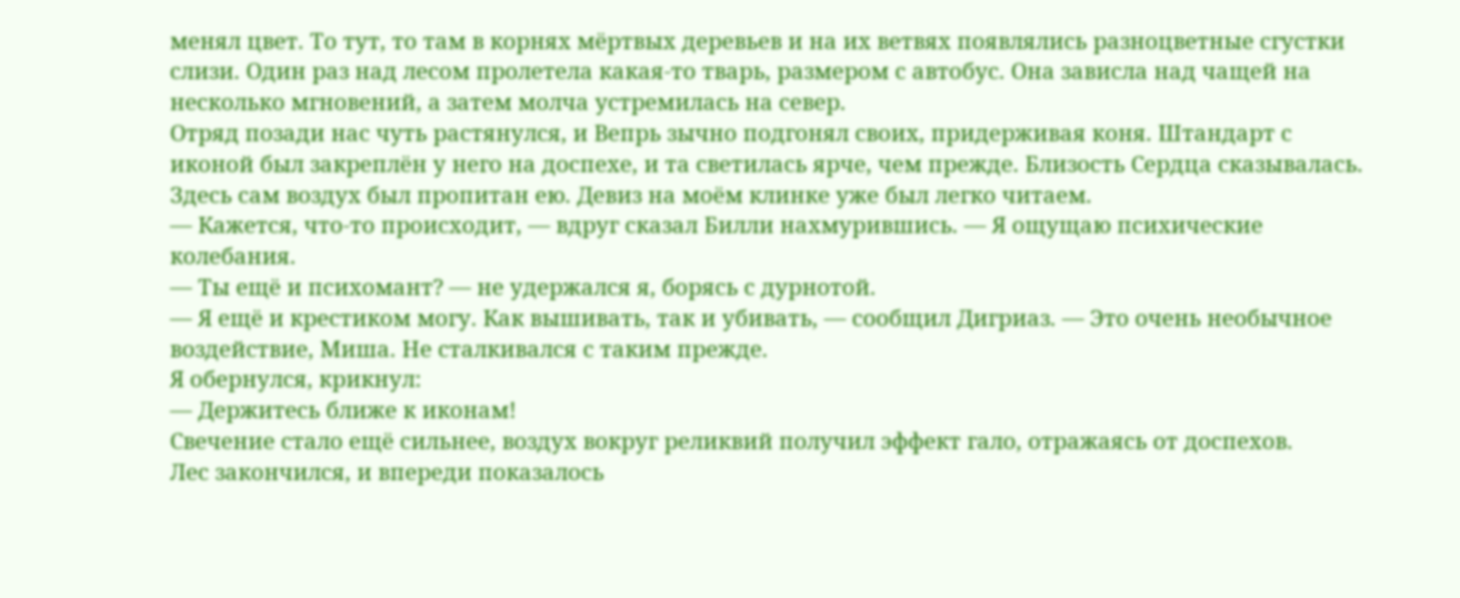менял цвет. То тут, то там в корнях мёртвых деревьев и на их ветвях появлялись разноцветные сгустки слизи. Один раз над лесом пролетела какая-то тварь, размером с автобус. Она зависла над чащей на несколько мгновений, а затем молча устремилась на север.
Отряд позади нас чуть растянулся, и Вепрь зычно подгонял своих, придерживая коня. Штандарт с иконой был закреплён у него на доспехе, и та светилась ярче, чем прежде. Близость Сердца сказывалась. Здесь сам воздух был пропитан ею. Девиз на моём клинке уже был легко читаем.
— Кажется, что-то происходит, — вдруг сказал Билли нахмурившись. — Я ощущаю психические колебания.
— Ты ещё и психомант? — не удержался я, борясь с дурнотой.
— Я ещё и крестиком могу. Как вышивать, так и убивать, — сообщил Дигриаз. — Это очень необычное воздействие, Миша. Не сталкивался с таким прежде.
Я обернулся, крикнул:
— Держитесь ближе к иконам!
Свечение стало ещё сильнее, воздух вокруг реликвий получил эффект гало, отражаясь от доспехов.
Лес закончился, и впереди показалось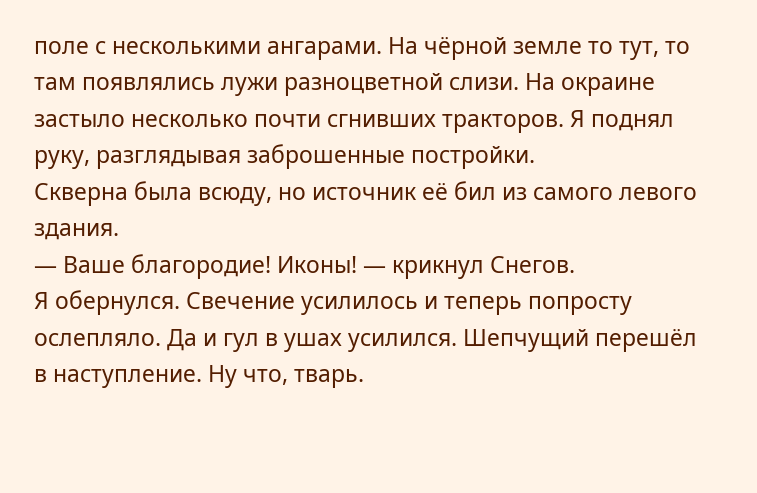поле с несколькими ангарами. На чёрной земле то тут, то там появлялись лужи разноцветной слизи. На окраине застыло несколько почти сгнивших тракторов. Я поднял руку, разглядывая заброшенные постройки.
Скверна была всюду, но источник её бил из самого левого здания.
— Ваше благородие! Иконы! — крикнул Снегов.
Я обернулся. Свечение усилилось и теперь попросту ослепляло. Да и гул в ушах усилился. Шепчущий перешёл в наступление. Ну что, тварь.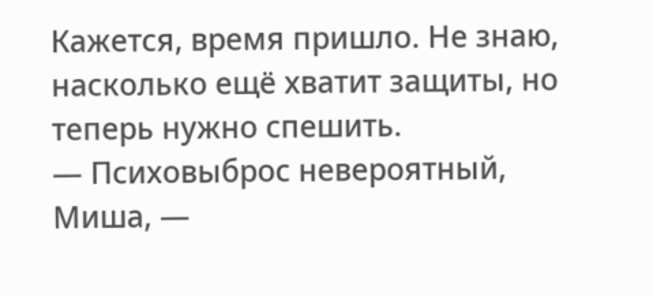Кажется, время пришло. Не знаю, насколько ещё хватит защиты, но теперь нужно спешить.
— Психовыброс невероятный, Миша, —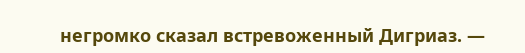негромко сказал встревоженный Дигриаз. —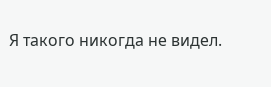Я такого никогда не видел.